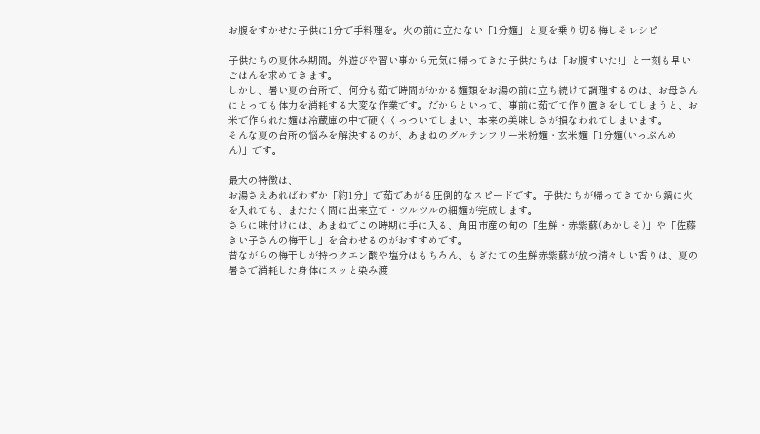お腹をすかせた子供に1分で手料理を。火の前に立たない「1分麺」と夏を乗り切る梅しそレシピ

子供たちの夏休み期間。外遊びや習い事から元気に帰ってきた子供たちは「お腹すいた!」と一刻も早いごはんを求めてきます。
しかし、暑い夏の台所で、何分も茹で時間がかかる麺類をお湯の前に立ち続けて調理するのは、お母さんにとっても体力を消耗する大変な作業です。だからといって、事前に茹でて作り置きをしてしまうと、お米で作られた麺は冷蔵庫の中で硬くくっついてしまい、本来の美味しさが損なわれてしまいます。
そんな夏の台所の悩みを解決するのが、あまねのグルテンフリー米粉麺・玄米麺「1分麺(いっぷんめん)」です。

最大の特徴は、
お湯さえあればわずか「約1分」で茹であがる圧倒的なスピードです。子供たちが帰ってきてから鍋に火を入れても、またたく間に出来立て・ツルツルの細麺が完成します。
さらに味付けには、あまねでこの時期に手に入る、角田市産の旬の「生鮮・赤紫蘇(あかしそ)」や「佐藤きい子さんの梅干し」を合わせるのがおすすめです。
昔ながらの梅干しが持つクエン酸や塩分はもちろん、もぎたての生鮮赤紫蘇が放つ清々しい香りは、夏の暑さで消耗した身体にスッと染み渡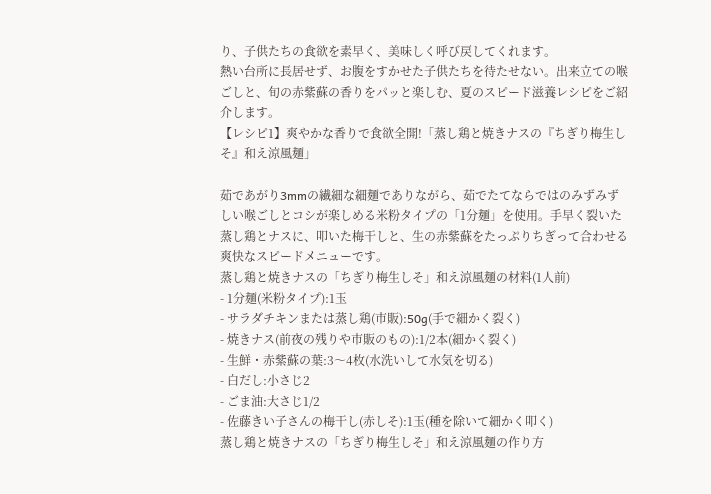り、子供たちの食欲を素早く、美味しく呼び戻してくれます。
熱い台所に長居せず、お腹をすかせた子供たちを待たせない。出来立ての喉ごしと、旬の赤紫蘇の香りをパッと楽しむ、夏のスピード滋養レシピをご紹介します。
【レシピ1】爽やかな香りで食欲全開!「蒸し鶏と焼きナスの『ちぎり梅生しそ』和え涼風麺」

茹であがり3mmの繊細な細麺でありながら、茹でたてならではのみずみずしい喉ごしとコシが楽しめる米粉タイプの「1分麺」を使用。手早く裂いた蒸し鶏とナスに、叩いた梅干しと、生の赤紫蘇をたっぷりちぎって合わせる爽快なスピードメニューです。
蒸し鶏と焼きナスの「ちぎり梅生しそ」和え涼風麺の材料(1人前)
- 1分麺(米粉タイプ):1玉
- サラダチキンまたは蒸し鶏(市販):50g(手で細かく裂く)
- 焼きナス(前夜の残りや市販のもの):1/2本(細かく裂く)
- 生鮮・赤紫蘇の葉:3〜4枚(水洗いして水気を切る)
- 白だし:小さじ2
- ごま油:大さじ1/2
- 佐藤きい子さんの梅干し(赤しそ):1玉(種を除いて細かく叩く)
蒸し鶏と焼きナスの「ちぎり梅生しそ」和え涼風麺の作り方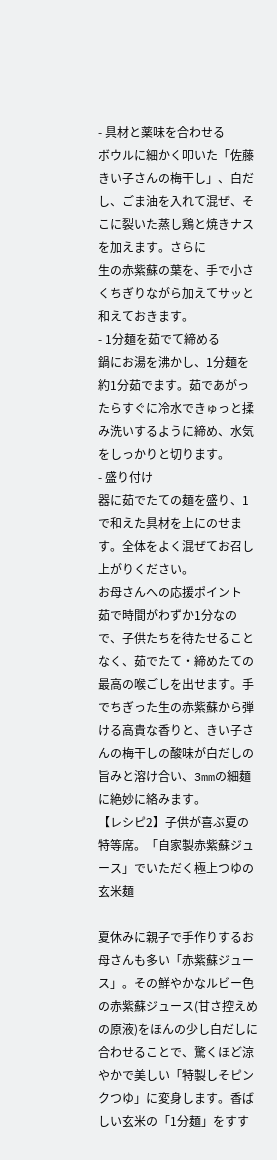- 具材と薬味を合わせる
ボウルに細かく叩いた「佐藤きい子さんの梅干し」、白だし、ごま油を入れて混ぜ、そこに裂いた蒸し鶏と焼きナスを加えます。さらに
生の赤紫蘇の葉を、手で小さくちぎりながら加えてサッと和えておきます。
- 1分麺を茹でて締める
鍋にお湯を沸かし、1分麺を
約1分茹でます。茹であがったらすぐに冷水できゅっと揉み洗いするように締め、水気をしっかりと切ります。
- 盛り付け
器に茹でたての麺を盛り、1で和えた具材を上にのせます。全体をよく混ぜてお召し上がりください。
お母さんへの応援ポイント
茹で時間がわずか1分なので、子供たちを待たせることなく、茹でたて・締めたての最高の喉ごしを出せます。手でちぎった生の赤紫蘇から弾ける高貴な香りと、きい子さんの梅干しの酸味が白だしの旨みと溶け合い、3mmの細麺に絶妙に絡みます。
【レシピ2】子供が喜ぶ夏の特等席。「自家製赤紫蘇ジュース」でいただく極上つゆの玄米麺

夏休みに親子で手作りするお母さんも多い「赤紫蘇ジュース」。その鮮やかなルビー色の赤紫蘇ジュース(甘さ控えめの原液)をほんの少し白だしに合わせることで、驚くほど涼やかで美しい「特製しそピンクつゆ」に変身します。香ばしい玄米の「1分麺」をすす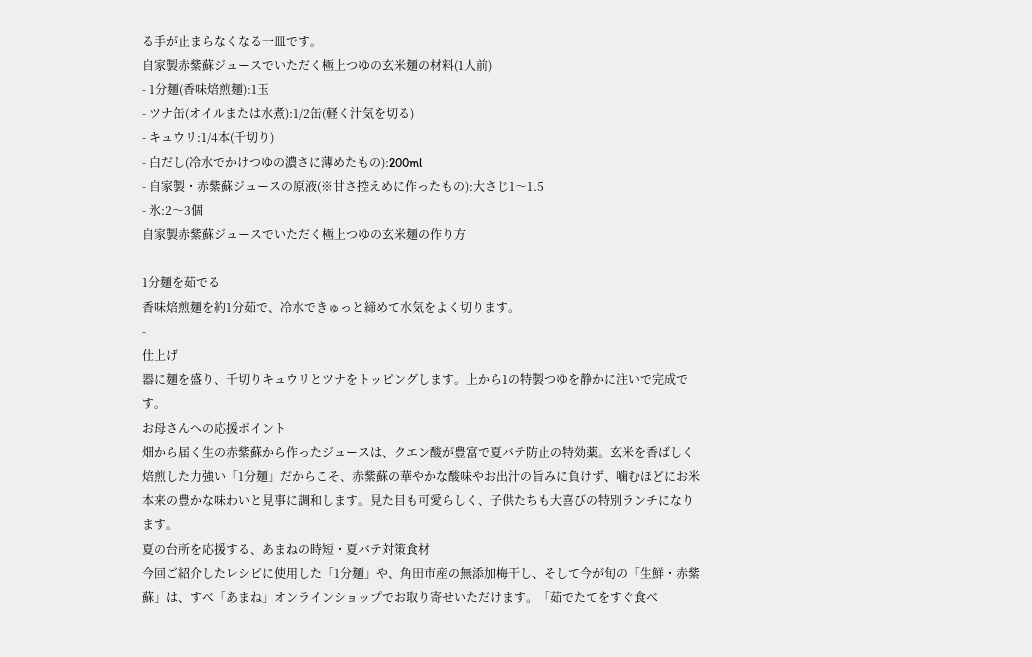る手が止まらなくなる一皿です。
自家製赤紫蘇ジュースでいただく極上つゆの玄米麺の材料(1人前)
- 1分麺(香味焙煎麺):1玉
- ツナ缶(オイルまたは水煮):1/2缶(軽く汁気を切る)
- キュウリ:1/4本(千切り)
- 白だし(冷水でかけつゆの濃さに薄めたもの):200ml
- 自家製・赤紫蘇ジュースの原液(※甘さ控えめに作ったもの):大さじ1〜1.5
- 氷:2〜3個
自家製赤紫蘇ジュースでいただく極上つゆの玄米麺の作り方

1分麺を茹でる
香味焙煎麺を約1分茹で、冷水できゅっと締めて水気をよく切ります。
-
仕上げ
器に麺を盛り、千切りキュウリとツナをトッピングします。上から1の特製つゆを静かに注いで完成です。
お母さんへの応援ポイント
畑から届く生の赤紫蘇から作ったジュースは、クエン酸が豊富で夏バテ防止の特効薬。玄米を香ばしく焙煎した力強い「1分麺」だからこそ、赤紫蘇の華やかな酸味やお出汁の旨みに負けず、噛むほどにお米本来の豊かな味わいと見事に調和します。見た目も可愛らしく、子供たちも大喜びの特別ランチになります。
夏の台所を応援する、あまねの時短・夏バテ対策食材
今回ご紹介したレシピに使用した「1分麺」や、角田市産の無添加梅干し、そして今が旬の「生鮮・赤紫蘇」は、すべ「あまね」オンラインショップでお取り寄せいただけます。「茹でたてをすぐ食べ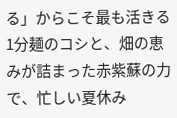る」からこそ最も活きる1分麺のコシと、畑の恵みが詰まった赤紫蘇の力で、忙しい夏休み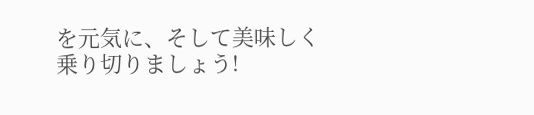を元気に、そして美味しく乗り切りましょう!